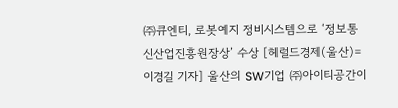㈜큐엔티, 로봇예지 정비시스템으로 ‘정보통신산업진흥원장상’ 수상 [헤럴드경제(울산)=이경길 기자] 울산의 SW기업 ㈜아이티공간이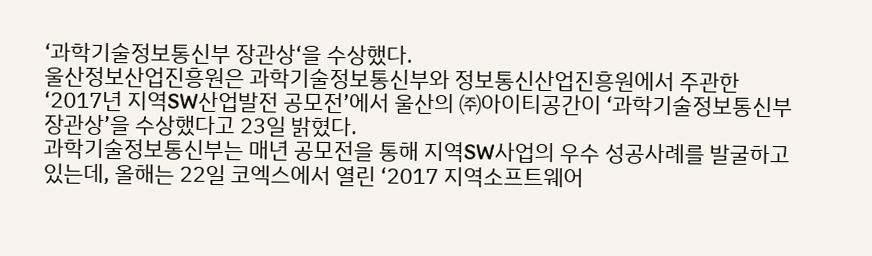‘과학기술정보통신부 장관상‘을 수상했다.
울산정보산업진흥원은 과학기술정보통신부와 정보통신산업진흥원에서 주관한 ‘2017년 지역SW산업발전 공모전’에서 울산의 ㈜아이티공간이 ‘과학기술정보통신부 장관상’을 수상했다고 23일 밝혔다.
과학기술정보통신부는 매년 공모전을 통해 지역SW사업의 우수 성공사례를 발굴하고 있는데, 올해는 22일 코엑스에서 열린 ‘2017 지역소프트웨어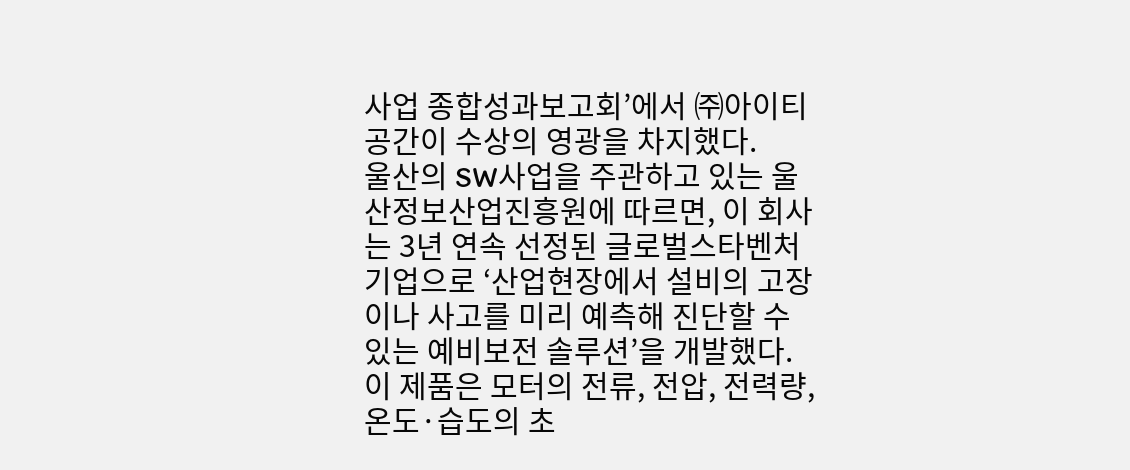사업 종합성과보고회’에서 ㈜아이티공간이 수상의 영광을 차지했다.
울산의 SW사업을 주관하고 있는 울산정보산업진흥원에 따르면, 이 회사는 3년 연속 선정된 글로벌스타벤처기업으로 ‘산업현장에서 설비의 고장이나 사고를 미리 예측해 진단할 수 있는 예비보전 솔루션’을 개발했다. 이 제품은 모터의 전류, 전압, 전력량, 온도·습도의 초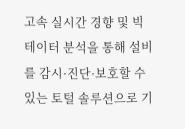고속 실시간 경향 및 빅테이터 분석을 통해 설비를 감시·진단·보호할 수 있는 토털 솔루션으로 기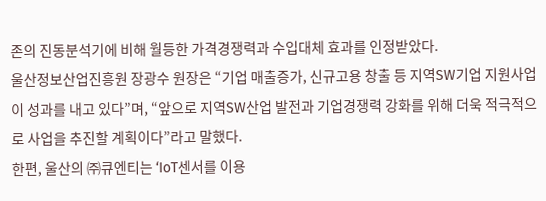존의 진동분석기에 비해 월등한 가격경쟁력과 수입대체 효과를 인정받았다.
울산정보산업진흥원 장광수 원장은 “기업 매출증가, 신규고용 창출 등 지역SW기업 지원사업이 성과를 내고 있다”며, “앞으로 지역SW산업 발전과 기업경쟁력 강화를 위해 더욱 적극적으로 사업을 추진할 계획이다”라고 말했다.
한편, 울산의 ㈜큐엔티는 ‘IoT센서를 이용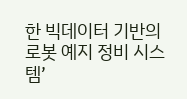한 빅데이터 기반의 로봇 예지 정비 시스템’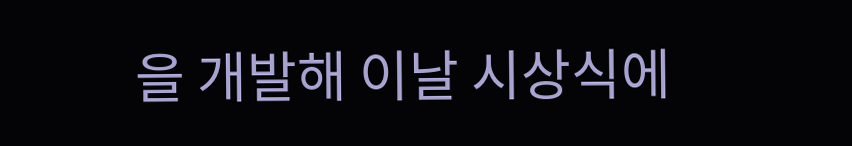을 개발해 이날 시상식에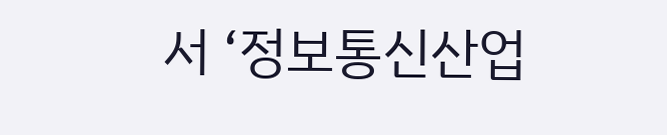서 ‘정보통신산업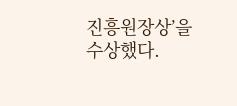진흥원장상’을 수상했다.